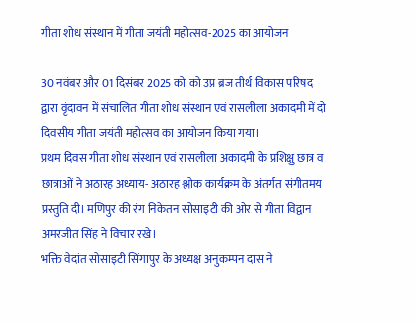गीता शोध संस्थान में गीता जयंती महोत्सव-2025 का आयोजन

30 नवंबर और 01 दिसंबर 2025 को को उप्र ब्रज तीर्थ विकास परिषद द्वारा वृंदावन में संचालित गीता शोध संस्थान एवं रासलीला अकादमी में दो दिवसीय गीता जयंती महोत्सव का आयोजन किया गया।
प्रथम दिवस गीता शोध संस्थान एवं रासलीला अकादमी के प्रशिक्षु छात्र व छात्राओं ने अठारह अध्याय- अठारह श्लोक कार्यक्रम के अंतर्गत संगीतमय प्रस्तुति दी। मणिपुर की रंग निकेतन सोसाइटी की ओर से गीता विद्वान अमरजीत सिंह ने विचार रखे।
भक्ति वेदांत सोसाइटी सिंगापुर के अध्यक्ष अनुकम्पन दास ने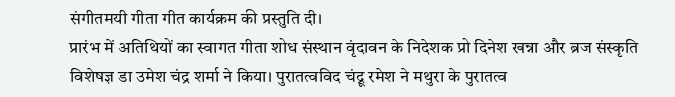संगीतमयी गीता गीत कार्यक्रम की प्रस्तुति दी।
प्रारंभ में अतिथियों का स्वागत गीता शोध संस्थान वृंदावन के निदेशक प्रो दिनेश खन्ना और ब्रज संस्कृति विशेषज्ञ डा उमेश चंद्र शर्मा ने किया। पुरातत्वविद चंद्रू रमेश ने मथुरा के पुरातत्व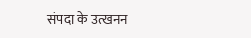संपदा के उत्खनन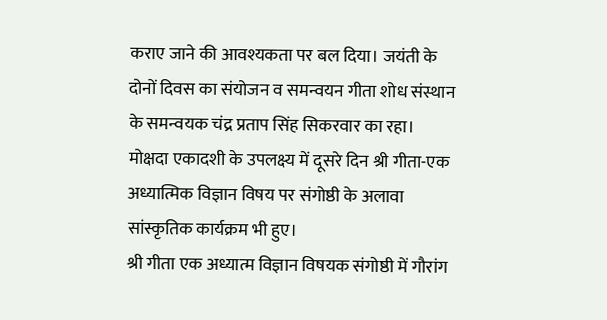कराए जाने की आवश्यकता पर बल दिया। जयंती के दोनों दिवस का संयोजन व समन्वयन गीता शोध संस्थान के समन्वयक चंद्र प्रताप सिंह सिकरवार का रहा।
मोक्षदा एकादशी के उपलक्ष्य में दूसरे दिन श्री गीता-एक अध्यात्मिक विज्ञान विषय पर संगोष्ठी के अलावा सांस्कृतिक कार्यक्रम भी हुए।
श्री गीता एक अध्यात्म विज्ञान विषयक संगोष्ठी में गौरांग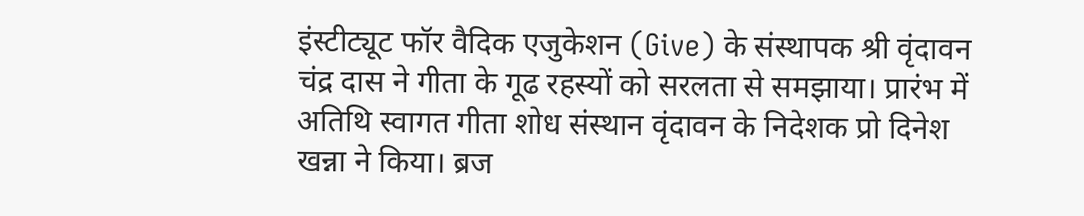इंस्टीट्यूट फॉर वैदिक एजुकेशन (Give) के संस्थापक श्री वृंदावन चंद्र दास ने गीता के गूढ रहस्यों को सरलता से समझाया। प्रारंभ में अतिथि स्वागत गीता शोध संस्थान वृंदावन के निदेशक प्रो दिनेश खन्ना ने किया। ब्रज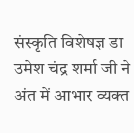संस्कृति विशेषज्ञ डा उमेश चंद्र शर्मा जी ने अंत में आभार व्यक्त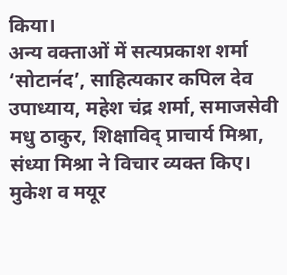किया।
अन्य वक्ताओं में सत्यप्रकाश शर्मा ‘सोटान॔द’, साहित्यकार कपिल देव उपाध्याय, महेश चंद्र शर्मा, समाजसेवी मधु ठाकुर, शिक्षाविद् प्राचार्य मिश्रा, संध्या मिश्रा ने विचार व्यक्त किए।
मुकेश व मयूर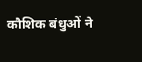कौशिक बंधुओं ने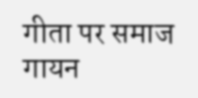गीता पर समाज गायन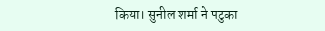किया। सुनील शर्मा ने पटुका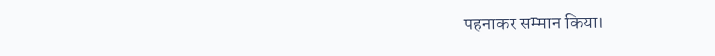पहनाकर सम्मान किया।